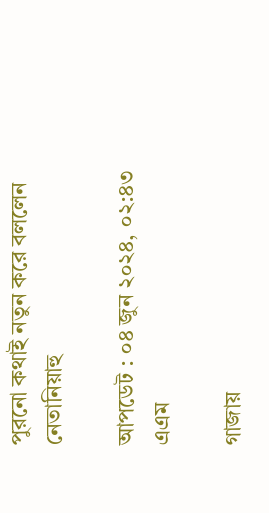পুরনো কথাই নতুন করে বললেন নেতানিয়াহু

আপডেট : ০৪ জুন ২০২৪, ০২:৪৩ এএম

গাজায়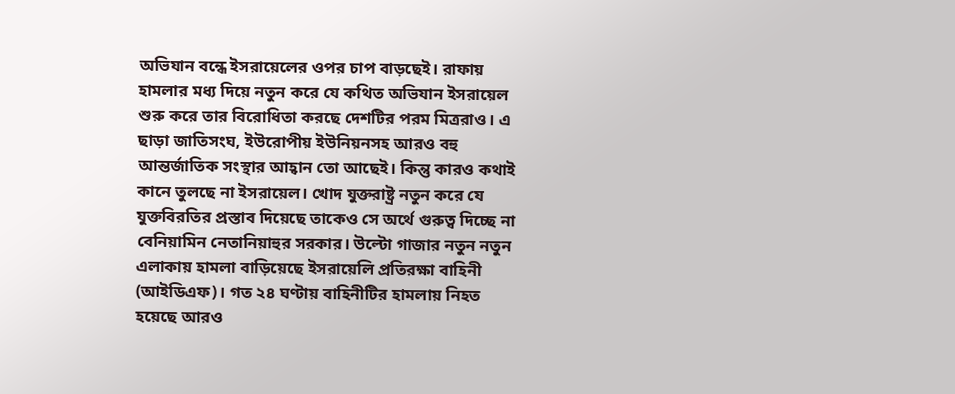অভিযান বন্ধে ইসরায়েলের ওপর চাপ বাড়ছেই। রাফায় হামলার মধ্য দিয়ে নতুন করে যে কথিত অভিযান ইসরায়েল শুরু করে তার বিরোধিতা করছে দেশটির পরম মিত্ররাও। এ ছাড়া জাতিসংঘ, ইউরোপীয় ইউনিয়নসহ আরও বহু আন্তর্জাতিক সংস্থার আহ্বান তো আছেই। কিন্তু কারও কথাই কানে তুলছে না ইসরায়েল। খোদ যুক্তরাষ্ট্র নতুন করে যে যুক্তবিরতির প্রস্তাব দিয়েছে তাকেও সে অর্থে গুরুত্ব দিচ্ছে না বেনিয়ামিন নেতানিয়াহুর সরকার। উল্টো গাজার নতুন নতুন এলাকায় হামলা বাড়িয়েছে ইসরায়েলি প্রতিরক্ষা বাহিনী (আইডিএফ)। গত ২৪ ঘণ্টায় বাহিনীটির হামলায় নিহত হয়েছে আরও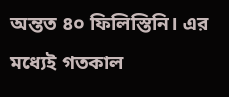অন্তত ৪০ ফিলিস্তিনি। এর মধ্যেই গতকাল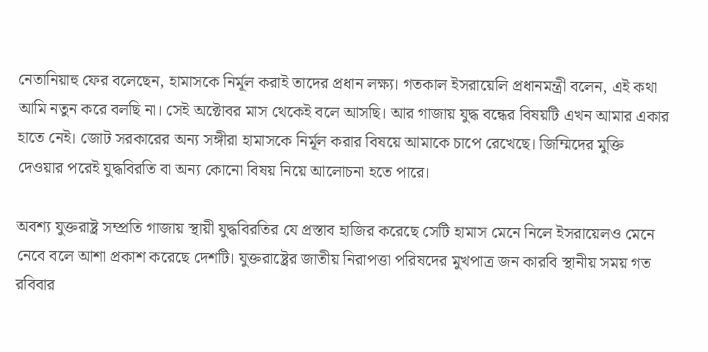নেতানিয়াহু ফের বলেছেন, হামাসকে নির্মূল করাই তাদের প্রধান লক্ষ্য। গতকাল ইসরায়েলি প্রধানমন্ত্রী বলেন, এই কথা আমি নতুন করে বলছি না। সেই অক্টোবর মাস থেকেই বলে আসছি। আর গাজায় যুদ্ধ বন্ধের বিষয়টি এখন আমার একার হাতে নেই। জোট সরকারের অন্য সঙ্গীরা হামাসকে নির্মূল করার বিষয়ে আমাকে চাপে রেখেছে। জিম্মিদের মুক্তি দেওয়ার পরেই যুদ্ধবিরতি বা অন্য কোনো বিষয় নিয়ে আলোচনা হতে পারে।

অবশ্য যুক্তরাষ্ট্র সম্প্রতি গাজায় স্থায়ী যুদ্ধবিরতির যে প্রস্তাব হাজির করেছে সেটি হামাস মেনে নিলে ইসরায়েলও মেনে নেবে বলে আশা প্রকাশ করেছে দেশটি। যুক্তরাষ্ট্রের জাতীয় নিরাপত্তা পরিষদের মুখপাত্র জন কারবি স্থানীয় সময় গত রবিবার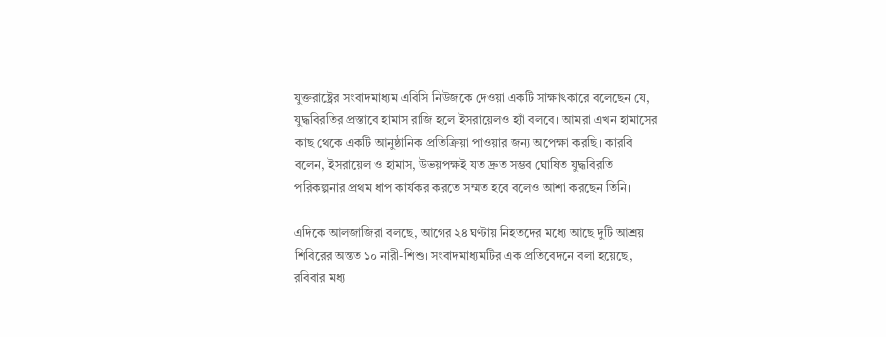যুক্তরাষ্ট্রের সংবাদমাধ্যম এবিসি নিউজকে দেওয়া একটি সাক্ষাৎকারে বলেছেন যে, যুদ্ধবিরতির প্রস্তাবে হামাস রাজি হলে ইসরায়েলও হ্যাঁ বলবে। আমরা এখন হামাসের কাছ থেকে একটি আনুষ্ঠানিক প্রতিক্রিয়া পাওয়ার জন্য অপেক্ষা করছি। কারবি বলেন, ইসরায়েল ও হামাস, উভয়পক্ষই যত দ্রুত সম্ভব ঘোষিত যুদ্ধবিরতি পরিকল্পনার প্রথম ধাপ কার্যকর করতে সম্মত হবে বলেও আশা করছেন তিনি।

এদিকে আলজাজিরা বলছে, আগের ২৪ ঘণ্টায় নিহতদের মধ্যে আছে দুটি আশ্রয় শিবিরের অন্তত ১০ নারী-শিশু। সংবাদমাধ্যমটির এক প্রতিবেদনে বলা হয়েছে, রবিবার মধ্য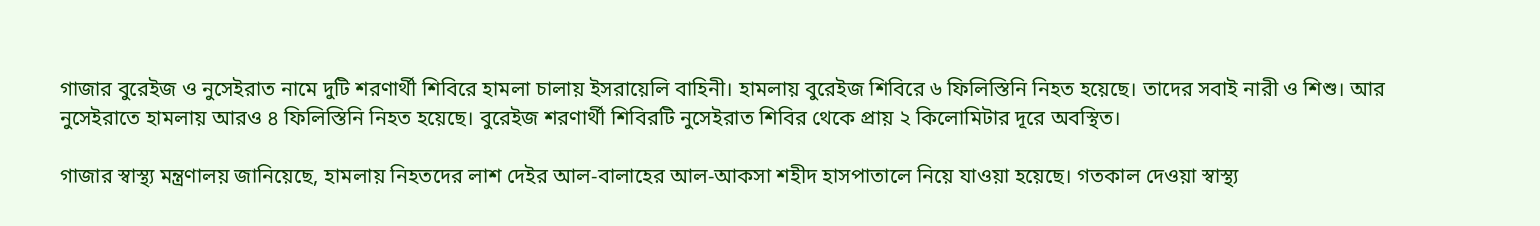গাজার বুরেইজ ও নুসেইরাত নামে দুটি শরণার্থী শিবিরে হামলা চালায় ইসরায়েলি বাহিনী। হামলায় বুরেইজ শিবিরে ৬ ফিলিস্তিনি নিহত হয়েছে। তাদের সবাই নারী ও শিশু। আর নুসেইরাতে হামলায় আরও ৪ ফিলিস্তিনি নিহত হয়েছে। বুরেইজ শরণার্থী শিবিরটি নুসেইরাত শিবির থেকে প্রায় ২ কিলোমিটার দূরে অবস্থিত।

গাজার স্বাস্থ্য মন্ত্রণালয় জানিয়েছে, হামলায় নিহতদের লাশ দেইর আল-বালাহের আল-আকসা শহীদ হাসপাতালে নিয়ে যাওয়া হয়েছে। গতকাল দেওয়া স্বাস্থ্য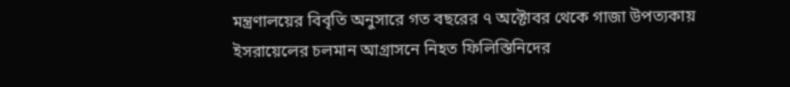মন্ত্রণালয়ের বিবৃতি অনুসারে গত বছরের ৭ অক্টোবর থেকে গাজা উপত্যকায় ইসরায়েলের চলমান আগ্রাসনে নিহত ফিলিস্তিনিদের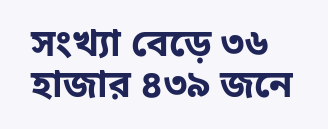সংখ্যা বেড়ে ৩৬ হাজার ৪৩৯ জনে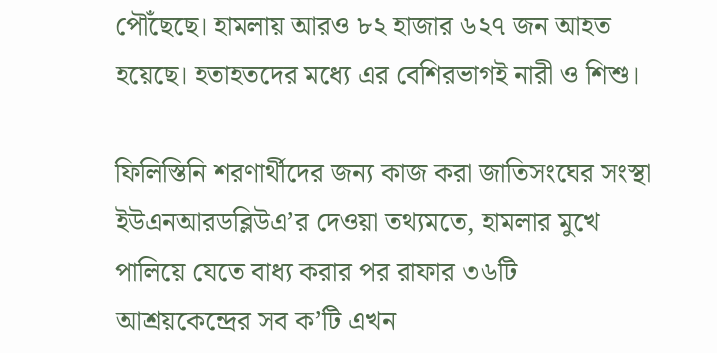পৌঁছেছে। হামলায় আরও ৮২ হাজার ৬২৭ জন আহত হয়েছে। হতাহতদের মধ্যে এর বেশিরভাগই নারী ও শিশু।

ফিলিস্তিনি শরণার্থীদের জন্য কাজ করা জাতিসংঘের সংস্থা ইউএনআরডব্লিউএ’র দেওয়া তথ্যমতে, হামলার মুখে পালিয়ে যেতে বাধ্য করার পর রাফার ৩৬টি আশ্রয়কেন্দ্রের সব ক’টি এখন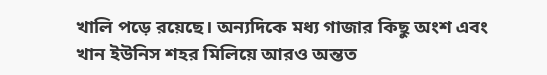খালি পড়ে রয়েছে। অন্যদিকে মধ্য গাজার কিছু অংশ এবং খান ইউনিস শহর মিলিয়ে আরও অন্তত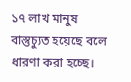১৭ লাখ মানুষ বাস্তুচ্যুত হয়েছে বলে ধারণা করা হচ্ছে।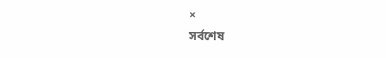×
সর্বশেষ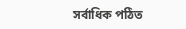সর্বাধিক পঠিত